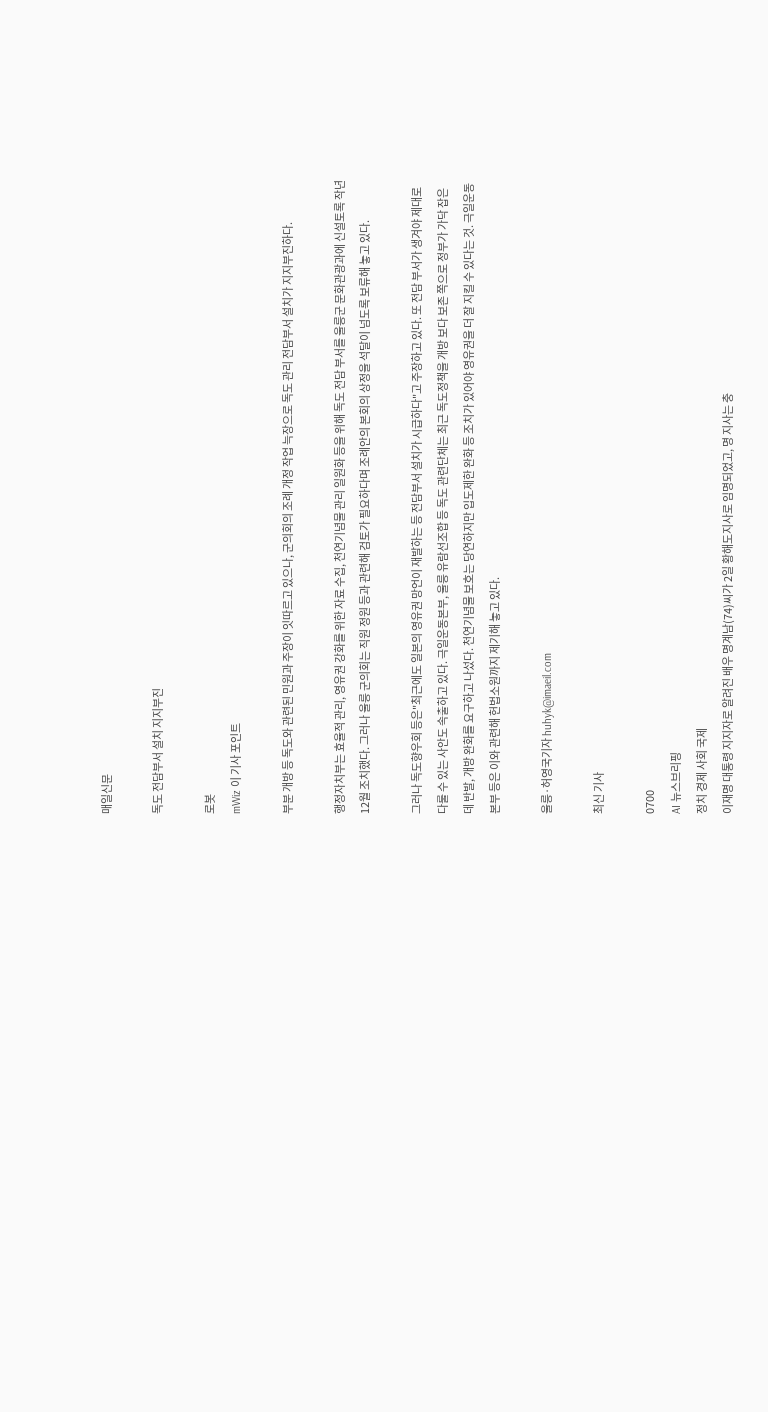매일신문

독도 전담부서 설치 지지부진

로봇
mWiz 이 기사 포인트

부분 개방 등 독도와 관련된 민원과 주장이 잇따르고 있으나, 군의회의 조례 개정 작업 늑장으로 독도 관리 전담부서 설치가 지지부진하다.

행정자치부는 효율적 관리, 영유권 강화를 위한 자료 수집, 천연기념물 관리 일원화 등을 위해 독도 전담 부서를 울릉군 문화관광과에 신설토록 작년 12월 조치했다. 그러나 울릉 군의회는 직원 정원 등과 관련해 검토가 필요하다며 조례안의 본회의 상정을 석달이 넘도록 보류해 놓고 있다.

그러나 독도향우회 등은"최근에도 일본의 영유권 망언이 재발하는 등 전담부서 설치가 시급하다"고 주장하고 있다. 또 전담 부서가 생겨야 제대로 다룰 수 있는 사안도 속출하고 있다. 극일운동본부, 울릉 유람선조합 등 독도 관련단체는 최근 독도정책을 개방 보다 보존 쪽으로 정부가 가닥 잡은 데 반발, 개방 완화를 요구하고 나섰다. 천연기념물 보호는 당연하지만 입도제한 완화 등 조치가 있어야 영유권을 더 잘 지킬 수 있다는 것. 극일운동 본부 등은 이와 관련해 헌법소원까지 제기해 놓고 있다.

울릉·허영국기자 huhyk@imaeil.com

최신 기사

0700
AI 뉴스브리핑
정치 경제 사회 국제
이재명 대통령 지지자로 알려진 배우 명계남(74)씨가 2일 황해도지사로 임명되었고, 명 지사는 충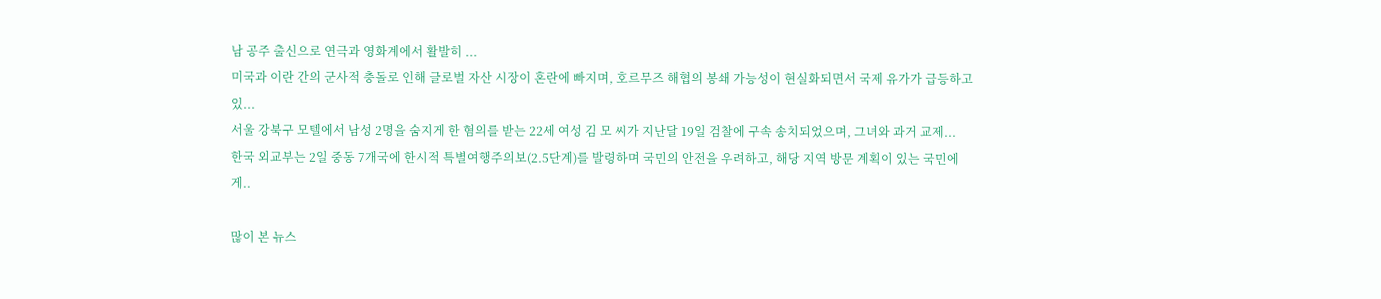남 공주 출신으로 연극과 영화계에서 활발히 ...
미국과 이란 간의 군사적 충돌로 인해 글로벌 자산 시장이 혼란에 빠지며, 호르무즈 해협의 봉쇄 가능성이 현실화되면서 국제 유가가 급등하고 있...
서울 강북구 모텔에서 남성 2명을 숨지게 한 혐의를 받는 22세 여성 김 모 씨가 지난달 19일 검찰에 구속 송치되었으며, 그녀와 과거 교제...
한국 외교부는 2일 중동 7개국에 한시적 특별여행주의보(2.5단계)를 발령하며 국민의 안전을 우려하고, 해당 지역 방문 계획이 있는 국민에게..

많이 본 뉴스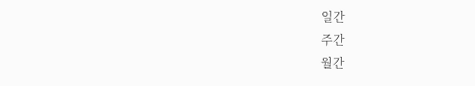일간
주간
월간